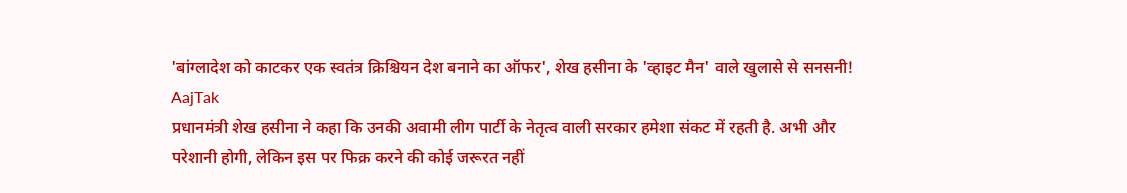'बांग्लादेश को काटकर एक स्वतंत्र क्रिश्चियन देश बनाने का ऑफर', शेख हसीना के 'व्हाइट मैन' वाले खुलासे से सनसनी!
AajTak
प्रधानमंत्री शेख हसीना ने कहा कि उनकी अवामी लीग पार्टी के नेतृत्व वाली सरकार हमेशा संकट में रहती है. अभी और परेशानी होगी, लेकिन इस पर फिक्र करने की कोई जरूरत नहीं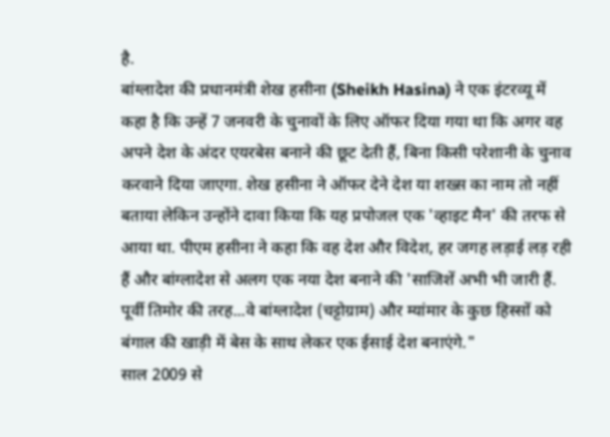है.
बांग्लादेश की प्रधानमंत्री शेख हसीना (Sheikh Hasina) ने एक इंटरव्यू में कहा है कि उन्हें 7 जनवरी के चुनावों के लिए ऑफर दिया गया था कि अगर वह अपने देश के अंदर एयरबेस बनाने की छूट देती हैं, बिना किसी परेशानी के चुनाव करवाने दिया जाएगा. शेख हसीना ने ऑफर देने देश या शख्स का नाम तो नहीं बताया लेकिन उन्होंने दावा किया कि यह प्रपोजल एक 'व्हाइट मैन' की तरफ से आया था. पीएम हसीना ने कहा कि वह देश और विदेश, हर जगह लड़ाई लड़ रही हैं और बांग्लादेश से अलग एक नया देश बनाने की 'साजिशें अभी भी जारी हैं. पूर्वी तिमोर की तरह...वे बांग्लादेश (चट्टोग्राम) और म्यांमार के कुछ हिस्सों को बंगाल की खाड़ी में बेस के साथ लेकर एक ईसाई देश बनाएंगे."
साल 2009 से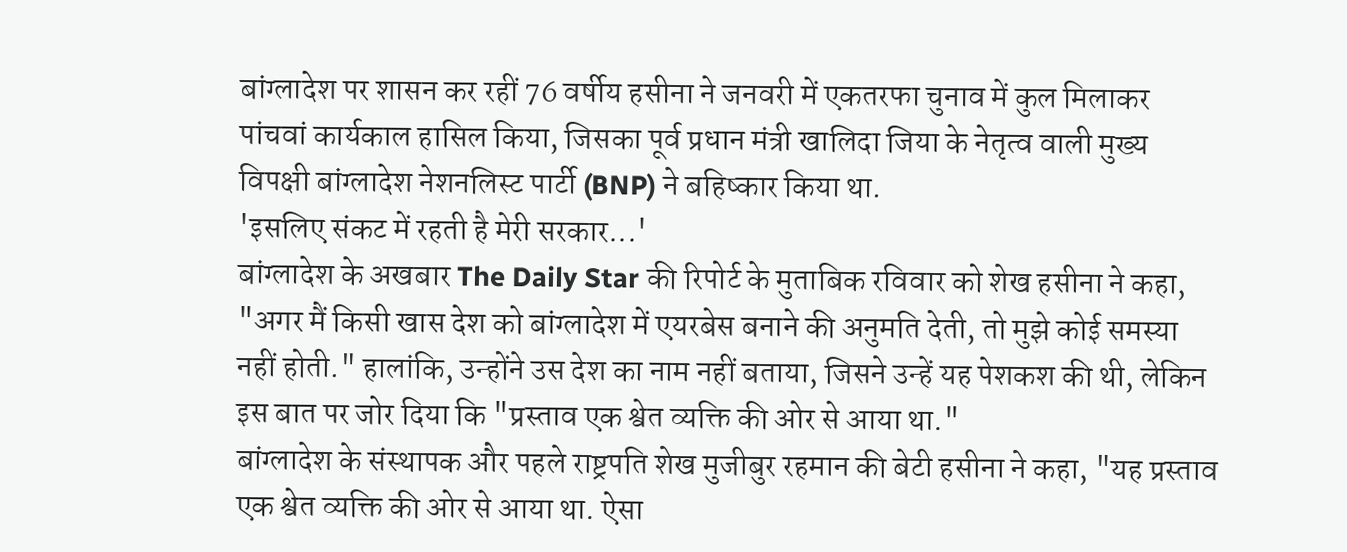बांग्लादेश पर शासन कर रहीं 76 वर्षीय हसीना ने जनवरी में एकतरफा चुनाव में कुल मिलाकर पांचवां कार्यकाल हासिल किया, जिसका पूर्व प्रधान मंत्री खालिदा जिया के नेतृत्व वाली मुख्य विपक्षी बांग्लादेश नेशनलिस्ट पार्टी (BNP) ने बहिष्कार किया था.
'इसलिए संकट में रहती है मेरी सरकार...'
बांग्लादेश के अखबार The Daily Star की रिपोर्ट के मुताबिक रविवार को शेख हसीना ने कहा, "अगर मैं किसी खास देश को बांग्लादेश में एयरबेस बनाने की अनुमति देती, तो मुझे कोई समस्या नहीं होती." हालांकि, उन्होंने उस देश का नाम नहीं बताया, जिसने उन्हें यह पेशकश की थी, लेकिन इस बात पर जोर दिया कि "प्रस्ताव एक श्वेत व्यक्ति की ओर से आया था."
बांग्लादेश के संस्थापक और पहले राष्ट्रपति शेख मुजीबुर रहमान की बेटी हसीना ने कहा, "यह प्रस्ताव एक श्वेत व्यक्ति की ओर से आया था. ऐसा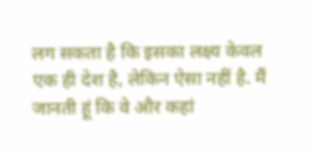लग सकता है कि इसका लक्ष्य केवल एक ही देश है, लेकिन ऐसा नहीं है. मैं जानती हूं कि वे और कहां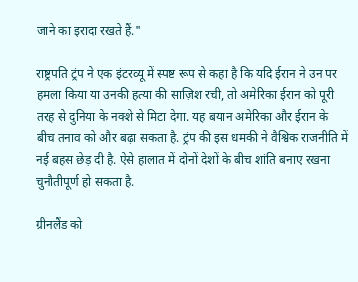जाने का इरादा रखते हैं."

राष्ट्रपति ट्रंप ने एक इंटरव्यू में स्पष्ट रूप से कहा है कि यदि ईरान ने उन पर हमला किया या उनकी हत्या की साज़िश रची, तो अमेरिका ईरान को पूरी तरह से दुनिया के नक्शे से मिटा देगा. यह बयान अमेरिका और ईरान के बीच तनाव को और बढ़ा सकता है. ट्रंप की इस धमकी ने वैश्विक राजनीति में नई बहस छेड़ दी है. ऐसे हालात में दोनों देशों के बीच शांति बनाए रखना चुनौतीपूर्ण हो सकता है.

ग्रीनलैंड को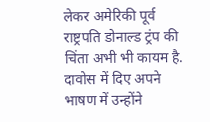लेकर अमेरिकी पूर्व राष्ट्रपति डोनाल्ड ट्रंप की चिंता अभी भी कायम है. दावोस में दिए अपने भाषण में उन्होंने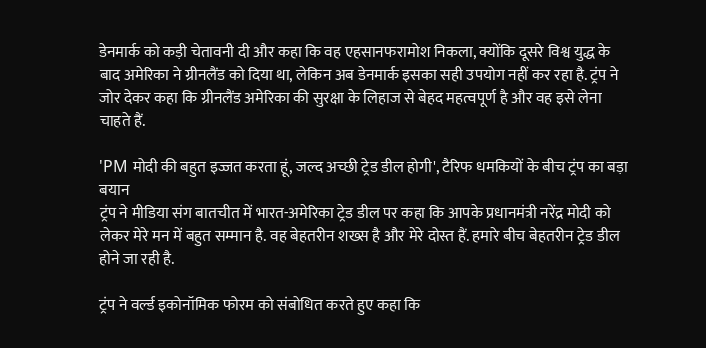डेनमार्क को कड़ी चेतावनी दी और कहा कि वह एहसानफरामोश निकला, क्योंकि दूसरे विश्व युद्ध के बाद अमेरिका ने ग्रीनलैंड को दिया था, लेकिन अब डेनमार्क इसका सही उपयोग नहीं कर रहा है. ट्रंप ने जोर देकर कहा कि ग्रीनलैंड अमेरिका की सुरक्षा के लिहाज से बेहद महत्वपूर्ण है और वह इसे लेना चाहते हैं.

'PM मोदी की बहुत इज्जत करता हूं, जल्द अच्छी ट्रेड डील होगी', टैरिफ धमकियों के बीच ट्रंप का बड़ा बयान
ट्रंप ने मीडिया संग बातचीत में भारत-अमेरिका ट्रेड डील पर कहा कि आपके प्रधानमंत्री नरेंद्र मोदी को लेकर मेरे मन में बहुत सम्मान है. वह बेहतरीन शख्स है और मेरे दोस्त हैं. हमारे बीच बेहतरीन ट्रेड डील होने जा रही है.

ट्रंप ने वर्ल्ड इकोनॉमिक फोरम को संबोधित करते हुए कहा कि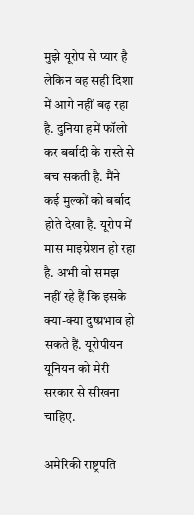मुझे यूरोप से प्यार है लेकिन वह सही दिशा में आगे नहीं बढ़ रहा है. दुनिया हमें फॉलो कर बर्बादी के रास्ते से बच सकती है. मैंने कई मुल्कों को बर्बाद होते देखा है. यूरोप में मास माइग्रेशन हो रहा है. अभी वो समझ नहीं रहे हैं कि इसके क्या-क्या दुष्प्रभाव हो सकते हैं. यूरोपीयन यूनियन को मेरी सरकार से सीखना चाहिए.

अमेरिकी राष्ट्रपति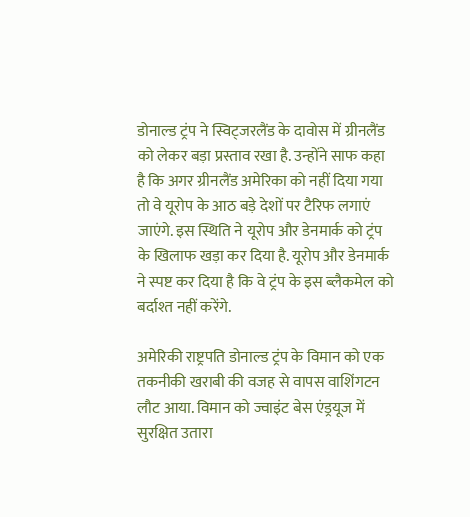डोनाल्ड ट्रंप ने स्विट्जरलैंड के दावोस में ग्रीनलैंड को लेकर बड़ा प्रस्ताव रखा है. उन्होंने साफ कहा है कि अगर ग्रीनलैंड अमेरिका को नहीं दिया गया तो वे यूरोप के आठ बड़े देशों पर टैरिफ लगाएं जाएंगे. इस स्थिति ने यूरोप और डेनमार्क को ट्रंप के खिलाफ खड़ा कर दिया है. यूरोप और डेनमार्क ने स्पष्ट कर दिया है कि वे ट्रंप के इस ब्लैकमेल को बर्दाश्त नहीं करेंगे.

अमेरिकी राष्ट्रपति डोनाल्ड ट्रंप के विमान को एक तकनीकी खराबी की वजह से वापस वाशिंगटन लौट आया. विमान को ज्वाइंट बेस एंड्रयूज में सुरक्षित उतारा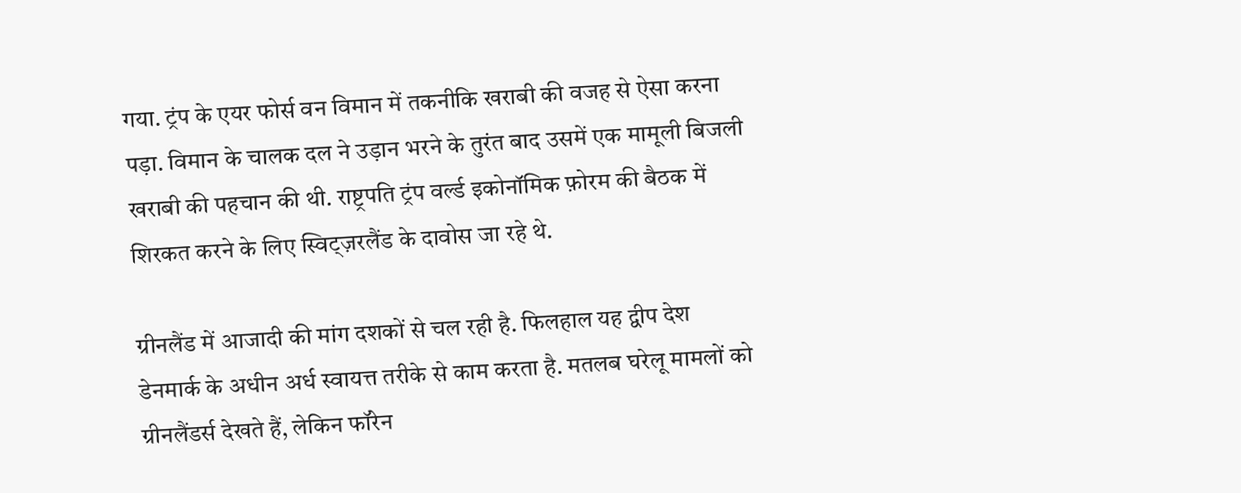गया. ट्रंप के एयर फोर्स वन विमान में तकनीकि खराबी की वजह से ऐसा करना पड़ा. विमान के चालक दल ने उड़ान भरने के तुरंत बाद उसमें एक मामूली बिजली खराबी की पहचान की थी. राष्ट्रपति ट्रंप वर्ल्ड इकोनॉमिक फ़ोरम की बैठक में शिरकत करने के लिए स्विट्ज़रलैंड के दावोस जा रहे थे.

ग्रीनलैंड में आजादी की मांग दशकों से चल रही है. फिलहाल यह द्वीप देश डेनमार्क के अधीन अर्ध स्वायत्त तरीके से काम करता है. मतलब घरेलू मामलों को ग्रीनलैंडर्स देखते हैं, लेकिन फॉरेन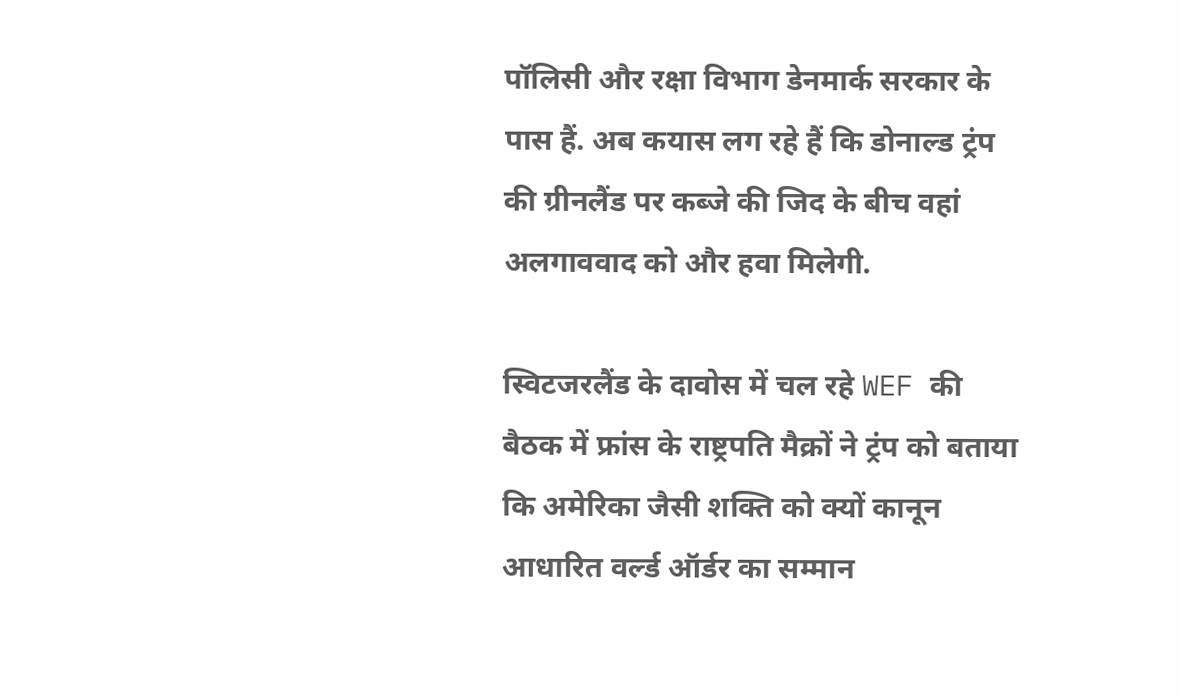पॉलिसी और रक्षा विभाग डेनमार्क सरकार के पास हैं. अब कयास लग रहे हैं कि डोनाल्ड ट्रंप की ग्रीनलैंड पर कब्जे की जिद के बीच वहां अलगाववाद को और हवा मिलेगी.

स्विटजरलैंड के दावोस में चल रहे WEF की बैठक में फ्रांस के राष्ट्रपति मैक्रों ने ट्रंप को बताया कि अमेरिका जैसी शक्ति को क्यों कानून आधारित वर्ल्ड ऑर्डर का सम्मान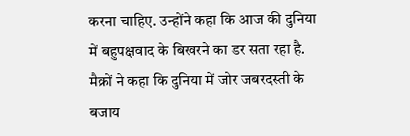करना चाहिए. उन्होंने कहा कि आज की दुनिया में बहुपक्षवाद के बिखरने का डर सता रहा है. मैक्रों ने कहा कि दुनिया में जोर जबरदस्ती के बजाय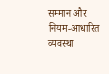सम्मान और नियम-आधारित व्यवस्था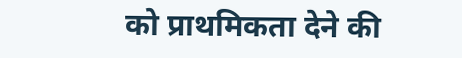को प्राथमिकता देने की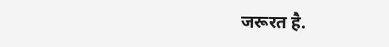जरूरत है.